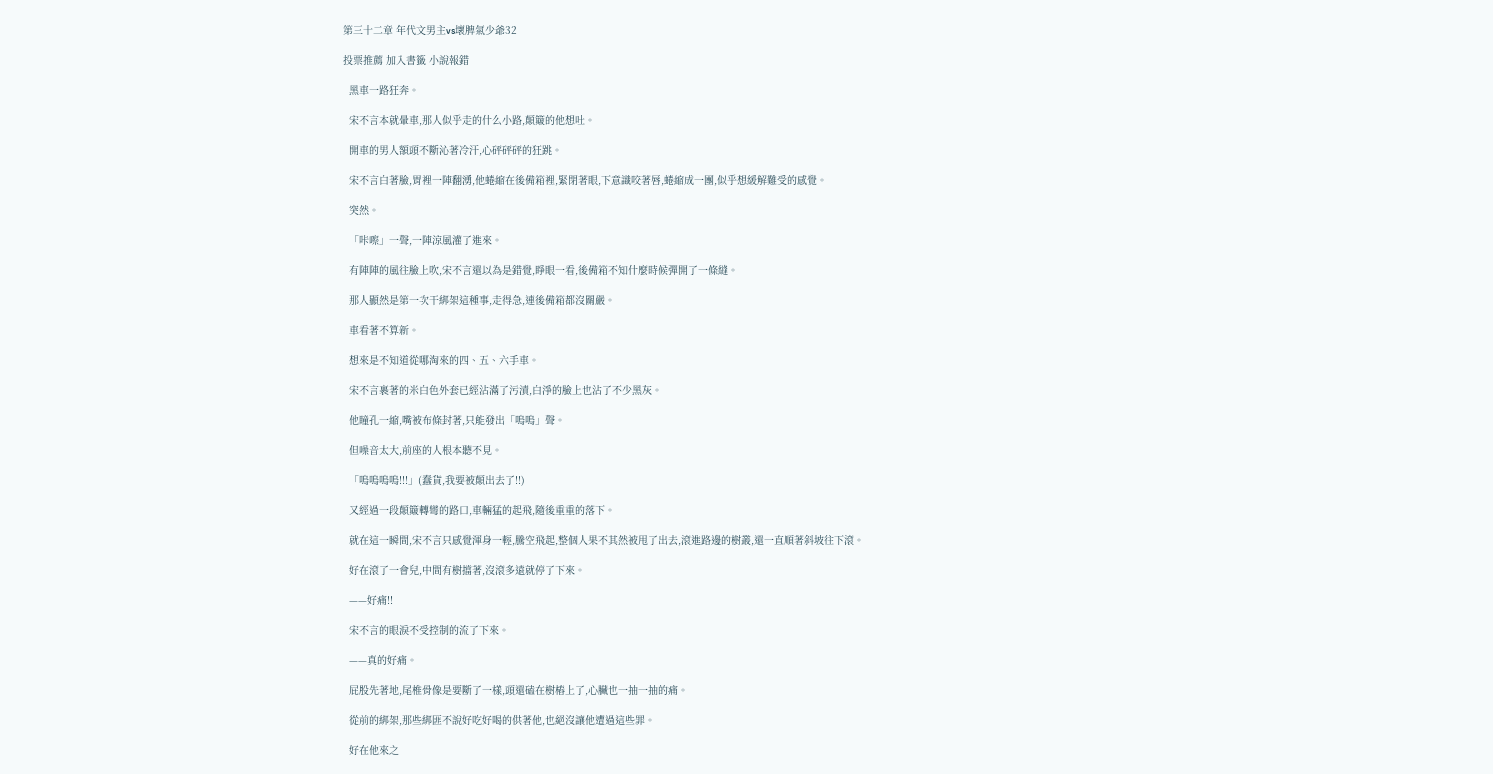第三十二章 年代文男主vs壞脾氣少爺32

投票推薦 加入書籤 小說報錯

  黑車一路狂奔。

  宋不言本就暈車,那人似乎走的什么小路,顛簸的他想吐。

  開車的男人額頭不斷沁著冷汗,心砰砰砰的狂跳。

  宋不言白著臉,胃裡一陣翻湧,他蜷縮在後備箱裡,緊閉著眼,下意識咬著唇,蜷縮成一團,似乎想緩解難受的感覺。

  突然。

  「咔嚓」一聲,一陣涼風灌了進來。

  有陣陣的風往臉上吹,宋不言還以為是錯覺,睜眼一看,後備箱不知什麼時候彈開了一條縫。

  那人顯然是第一次干綁架這種事,走得急,連後備箱都沒關嚴。

  車看著不算新。

  想來是不知道從哪淘來的四、五、六手車。

  宋不言裹著的米白色外套已經沾滿了污漬,白淨的臉上也沾了不少黑灰。

  他瞳孔一縮,嘴被布條封著,只能發出「嗚嗚」聲。

  但噪音太大,前座的人根本聽不見。

  「嗚嗚嗚嗚!!!」(蠢貨,我要被顛出去了!!)

  又經過一段顛簸轉彎的路口,車輛猛的起飛,隨後重重的落下。

  就在這一瞬間,宋不言只感覺渾身一輕,騰空飛起,整個人果不其然被甩了出去,滾進路邊的樹叢,還一直順著斜坡往下滾。

  好在滾了一會兒,中間有樹擋著,沒滾多遠就停了下來。

  ——好痛!!

  宋不言的眼淚不受控制的流了下來。

  ——真的好痛。

  屁股先著地,尾椎骨像是要斷了一樣,頭還磕在樹樁上了,心臟也一抽一抽的痛。

  從前的綁架,那些綁匪不說好吃好喝的供著他,也絕沒讓他遭過這些罪。

  好在他來之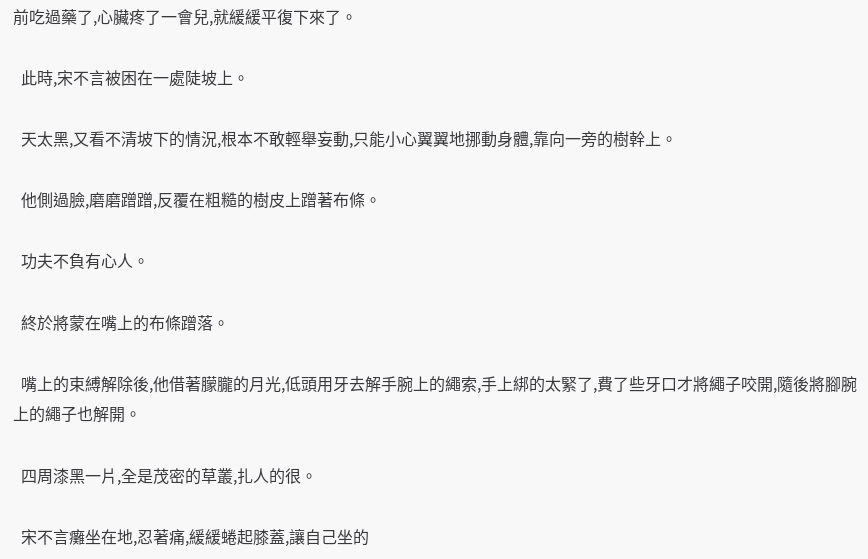前吃過藥了,心臟疼了一會兒,就緩緩平復下來了。

  此時,宋不言被困在一處陡坡上。

  天太黑,又看不清坡下的情況,根本不敢輕舉妄動,只能小心翼翼地挪動身體,靠向一旁的樹幹上。

  他側過臉,磨磨蹭蹭,反覆在粗糙的樹皮上蹭著布條。

  功夫不負有心人。

  終於將蒙在嘴上的布條蹭落。

  嘴上的束縛解除後,他借著朦朧的月光,低頭用牙去解手腕上的繩索,手上綁的太緊了,費了些牙口才將繩子咬開,隨後將腳腕上的繩子也解開。

  四周漆黑一片,全是茂密的草叢,扎人的很。

  宋不言癱坐在地,忍著痛,緩緩蜷起膝蓋,讓自己坐的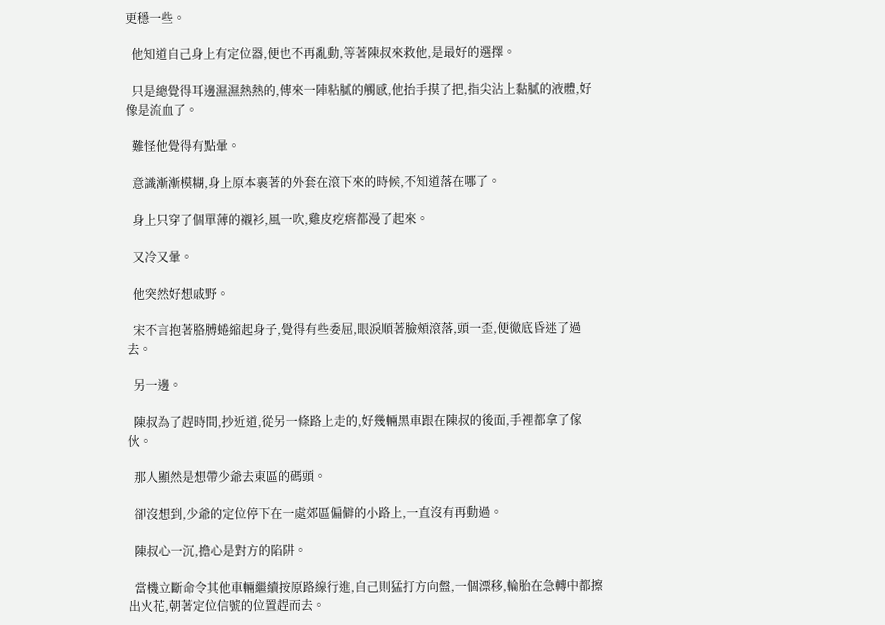更穩一些。

  他知道自己身上有定位器,便也不再亂動,等著陳叔來救他,是最好的選擇。

  只是總覺得耳邊濕濕熱熱的,傳來一陣粘膩的觸感,他抬手摸了把,指尖沾上黏膩的液體,好像是流血了。

  難怪他覺得有點暈。

  意識漸漸模糊,身上原本裹著的外套在滾下來的時候,不知道落在哪了。

  身上只穿了個單薄的襯衫,風一吹,雞皮疙瘩都漫了起來。

  又冷又暈。

  他突然好想戚野。

  宋不言抱著胳膊蜷縮起身子,覺得有些委屈,眼淚順著臉頰滾落,頭一歪,便徹底昏迷了過去。

  另一邊。

  陳叔為了趕時間,抄近道,從另一條路上走的,好幾輛黑車跟在陳叔的後面,手裡都拿了傢伙。

  那人顯然是想帶少爺去東區的碼頭。

  卻沒想到,少爺的定位停下在一處郊區偏僻的小路上,一直沒有再動過。

  陳叔心一沉,擔心是對方的陷阱。

  當機立斷命令其他車輛繼續按原路線行進,自己則猛打方向盤,一個漂移,輪胎在急轉中都擦出火花,朝著定位信號的位置趕而去。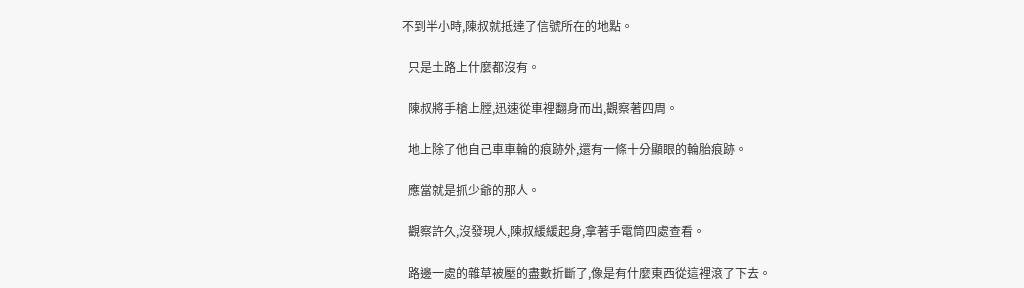不到半小時,陳叔就抵達了信號所在的地點。

  只是土路上什麼都沒有。

  陳叔將手槍上膛,迅速從車裡翻身而出,觀察著四周。

  地上除了他自己車車輪的痕跡外,還有一條十分顯眼的輪胎痕跡。

  應當就是抓少爺的那人。

  觀察許久,沒發現人,陳叔緩緩起身,拿著手電筒四處查看。

  路邊一處的雜草被壓的盡數折斷了,像是有什麼東西從這裡滾了下去。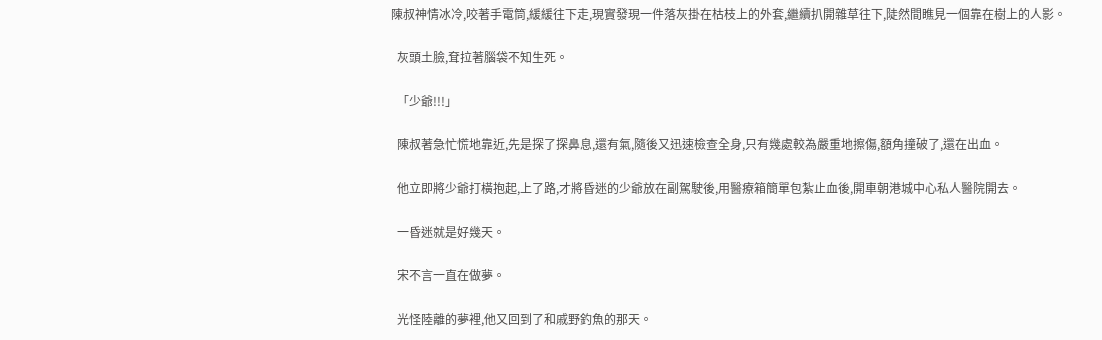陳叔神情冰冷,咬著手電筒,緩緩往下走,現實發現一件落灰掛在枯枝上的外套,繼續扒開雜草往下,陡然間瞧見一個靠在樹上的人影。

  灰頭土臉,耷拉著腦袋不知生死。

  「少爺!!!」

  陳叔著急忙慌地靠近,先是探了探鼻息,還有氣,隨後又迅速檢查全身,只有幾處較為嚴重地擦傷,額角撞破了,還在出血。

  他立即將少爺打橫抱起,上了路,才將昏迷的少爺放在副駕駛後,用醫療箱簡單包紮止血後,開車朝港城中心私人醫院開去。

  一昏迷就是好幾天。

  宋不言一直在做夢。

  光怪陸離的夢裡,他又回到了和戚野釣魚的那天。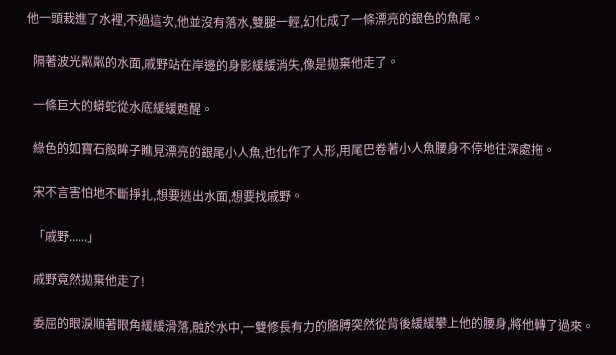他一頭栽進了水裡,不過這次,他並沒有落水,雙腿一輕,幻化成了一條漂亮的銀色的魚尾。

  隔著波光粼粼的水面,戚野站在岸邊的身影緩緩消失,像是拋棄他走了。

  一條巨大的蟒蛇從水底緩緩甦醒。

  綠色的如寶石般眸子瞧見漂亮的銀尾小人魚,也化作了人形,用尾巴卷著小人魚腰身不停地往深處拖。

  宋不言害怕地不斷掙扎,想要逃出水面,想要找戚野。

  「戚野......」

  戚野竟然拋棄他走了!

  委屈的眼淚順著眼角緩緩滑落,融於水中,一雙修長有力的胳膊突然從背後緩緩攀上他的腰身,將他轉了過來。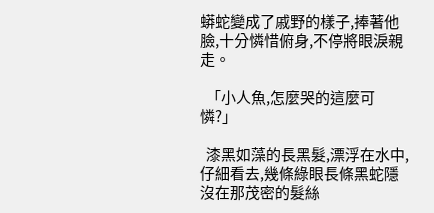蟒蛇變成了戚野的樣子,捧著他臉,十分憐惜俯身,不停將眼淚親走。

  「小人魚,怎麼哭的這麼可憐?」

  漆黑如藻的長黑髮,漂浮在水中,仔細看去,幾條綠眼長條黑蛇隱沒在那茂密的髮絲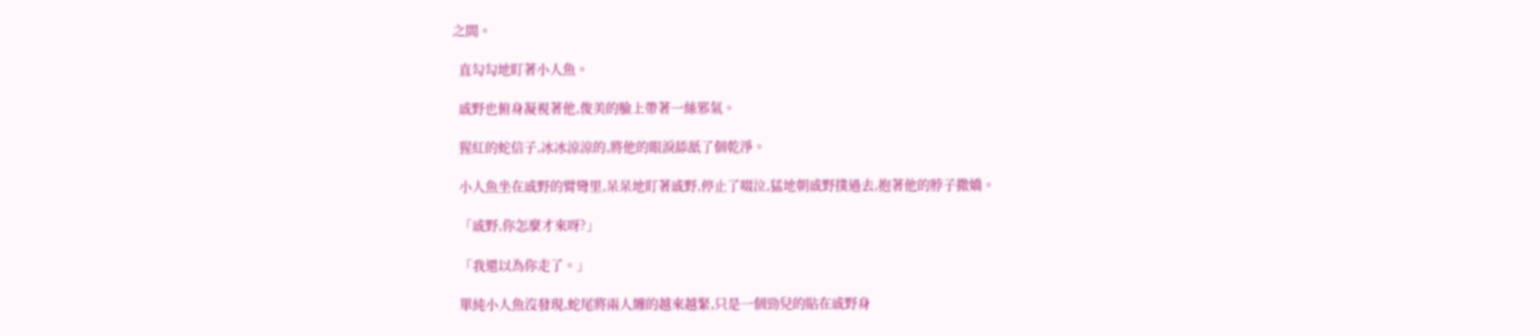之間。

  直勾勾地盯著小人魚。

  戚野也俯身凝視著他,俊美的臉上帶著一絲邪氣。

  猩紅的蛇信子,冰冰涼涼的,將他的眼淚舔舐了個乾淨。

  小人魚坐在戚野的臂彎里,呆呆地盯著戚野,停止了啜泣,猛地朝戚野撲過去,抱著他的脖子撒嬌。

  「戚野,你怎麼才來呀?」

  「我還以為你走了。」

  單純小人魚沒發現,蛇尾將兩人纏的越來越緊,只是一個勁兒的貼在戚野身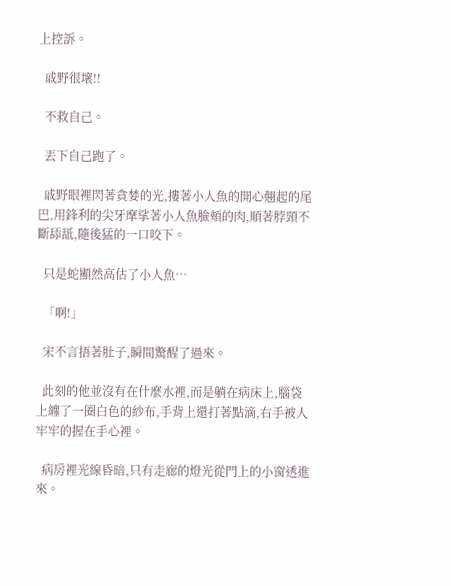上控訴。

  戚野很壞!!

  不救自己。

  丟下自己跑了。

  戚野眼裡閃著貪婪的光,摟著小人魚的開心翹起的尾巴,用鋒利的尖牙摩挲著小人魚臉頰的肉,順著脖頸不斷舔舐,隨後猛的一口咬下。

  只是蛇顯然高估了小人魚…

  「啊!」

  宋不言捂著肚子,瞬間驚醒了過來。

  此刻的他並沒有在什麼水裡,而是躺在病床上,腦袋上纏了一圈白色的紗布,手背上還打著點滴,右手被人牢牢的握在手心裡。

  病房裡光線昏暗,只有走廊的燈光從門上的小窗透進來。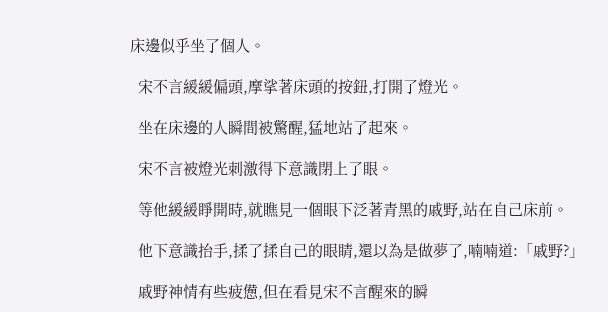床邊似乎坐了個人。

  宋不言緩緩偏頭,摩挲著床頭的按鈕,打開了燈光。

  坐在床邊的人瞬間被驚醒,猛地站了起來。

  宋不言被燈光刺激得下意識閉上了眼。

  等他緩緩睜開時,就瞧見一個眼下泛著青黑的戚野,站在自己床前。

  他下意識抬手,揉了揉自己的眼睛,還以為是做夢了,喃喃道:「戚野?」

  戚野神情有些疲憊,但在看見宋不言醒來的瞬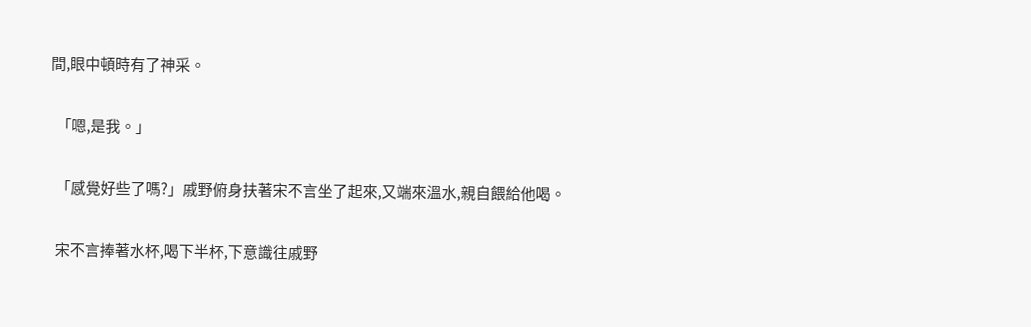間,眼中頓時有了神采。

  「嗯,是我。」

  「感覺好些了嗎?」戚野俯身扶著宋不言坐了起來,又端來溫水,親自餵給他喝。

  宋不言捧著水杯,喝下半杯,下意識往戚野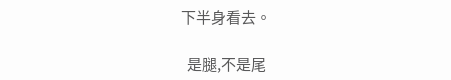下半身看去。

  是腿,不是尾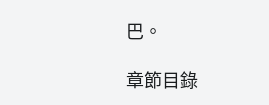巴。

章節目錄